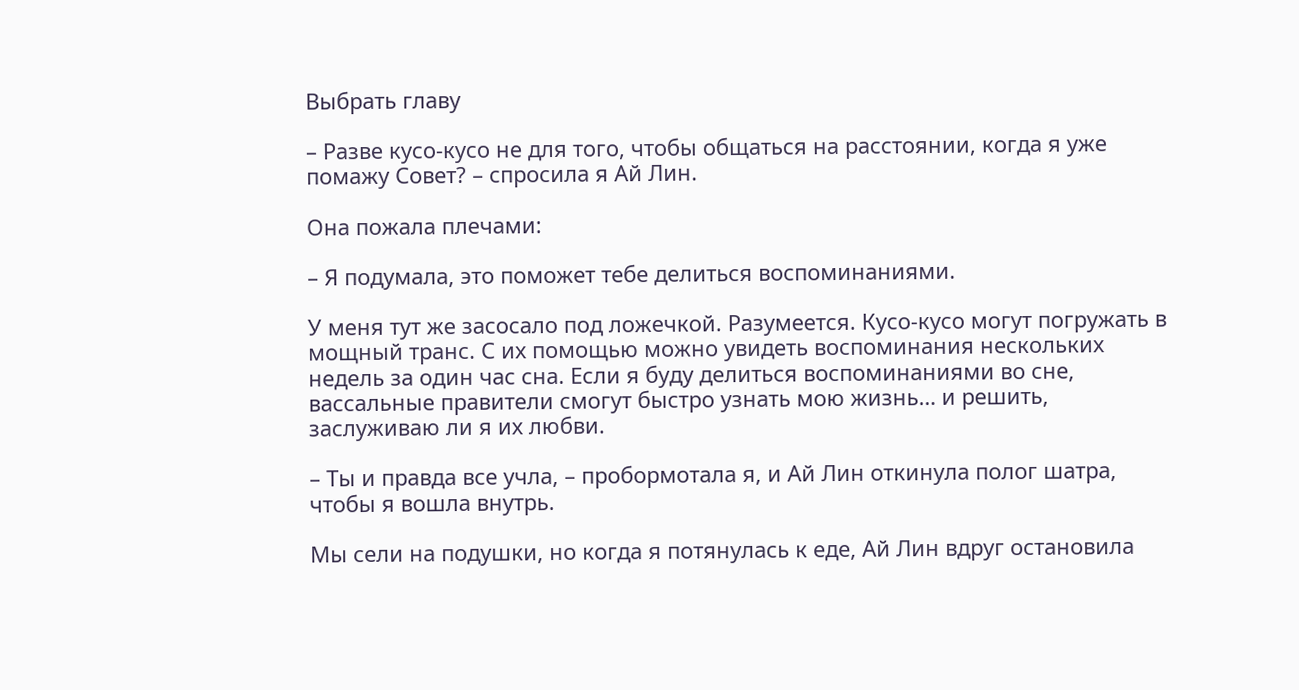Выбрать главу

– Разве кусо-кусо не для того, чтобы общаться на расстоянии, когда я уже помажу Совет? – спросила я Ай Лин.

Она пожала плечами:

– Я подумала, это поможет тебе делиться воспоминаниями.

У меня тут же засосало под ложечкой. Разумеется. Кусо-кусо могут погружать в мощный транс. С их помощью можно увидеть воспоминания нескольких недель за один час сна. Если я буду делиться воспоминаниями во сне, вассальные правители смогут быстро узнать мою жизнь… и решить, заслуживаю ли я их любви.

– Ты и правда все учла, – пробормотала я, и Ай Лин откинула полог шатра, чтобы я вошла внутрь.

Мы сели на подушки, но когда я потянулась к еде, Ай Лин вдруг остановила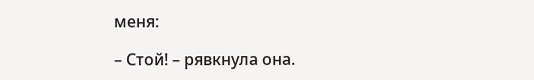меня:

– Стой! – рявкнула она.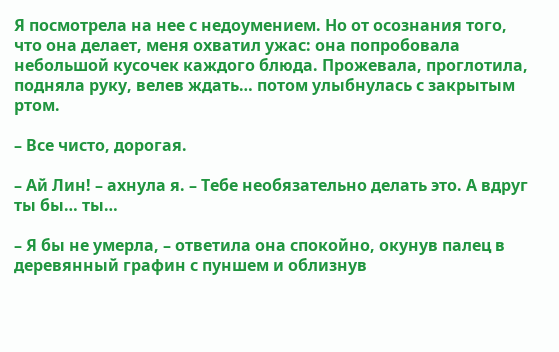Я посмотрела на нее с недоумением. Но от осознания того, что она делает, меня охватил ужас: она попробовала небольшой кусочек каждого блюда. Прожевала, проглотила, подняла руку, велев ждать… потом улыбнулась с закрытым ртом.

– Все чисто, дорогая.

– Ай Лин! – ахнула я. – Тебе необязательно делать это. А вдруг ты бы… ты…

– Я бы не умерла, – ответила она спокойно, окунув палец в деревянный графин с пуншем и облизнув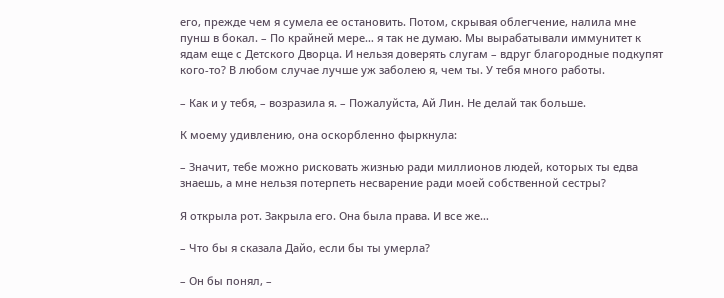его, прежде чем я сумела ее остановить. Потом, скрывая облегчение, налила мне пунш в бокал. – По крайней мере… я так не думаю. Мы вырабатывали иммунитет к ядам еще с Детского Дворца. И нельзя доверять слугам – вдруг благородные подкупят кого-то? В любом случае лучше уж заболею я, чем ты. У тебя много работы.

– Как и у тебя, – возразила я. – Пожалуйста, Ай Лин. Не делай так больше.

К моему удивлению, она оскорбленно фыркнула:

– Значит, тебе можно рисковать жизнью ради миллионов людей, которых ты едва знаешь, а мне нельзя потерпеть несварение ради моей собственной сестры?

Я открыла рот. Закрыла его. Она была права. И все же…

– Что бы я сказала Дайо, если бы ты умерла?

– Он бы понял, –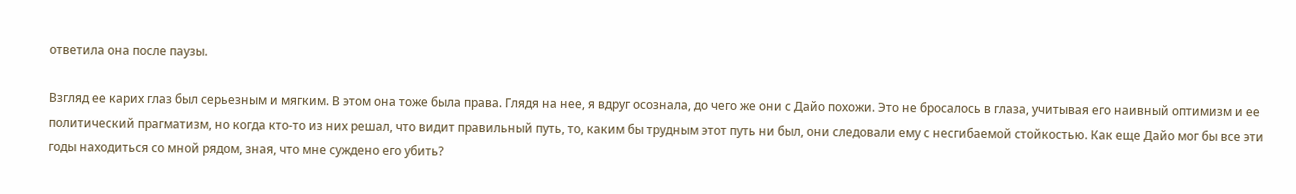ответила она после паузы.

Взгляд ее карих глаз был серьезным и мягким. В этом она тоже была права. Глядя на нее, я вдруг осознала, до чего же они с Дайо похожи. Это не бросалось в глаза, учитывая его наивный оптимизм и ее политический прагматизм, но когда кто-то из них решал, что видит правильный путь, то, каким бы трудным этот путь ни был, они следовали ему с несгибаемой стойкостью. Как еще Дайо мог бы все эти годы находиться со мной рядом, зная, что мне суждено его убить?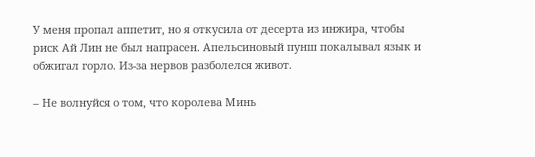У меня пропал аппетит, но я откусила от десерта из инжира, чтобы риск Ай Лин не был напрасен. Апельсиновый пунш покалывал язык и обжигал горло. Из-за нервов разболелся живот.

– Не волнуйся о том, что королева Минь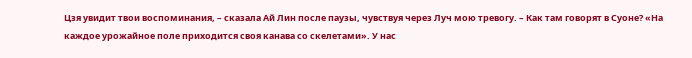Цзя увидит твои воспоминания, – сказала Ай Лин после паузы, чувствуя через Луч мою тревогу. – Как там говорят в Суоне? «На каждое урожайное поле приходится своя канава со скелетами». У нас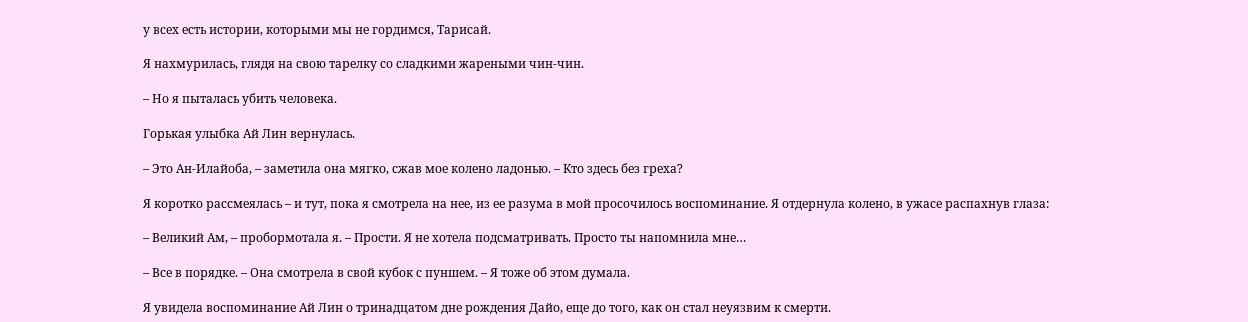у всех есть истории, которыми мы не гордимся, Тарисай.

Я нахмурилась, глядя на свою тарелку со сладкими жареными чин-чин.

– Но я пыталась убить человека.

Горькая улыбка Ай Лин вернулась.

– Это Ан-Илайоба, – заметила она мягко, сжав мое колено ладонью. – Кто здесь без греха?

Я коротко рассмеялась – и тут, пока я смотрела на нее, из ее разума в мой просочилось воспоминание. Я отдернула колено, в ужасе распахнув глаза:

– Великий Ам, – пробормотала я. – Прости. Я не хотела подсматривать. Просто ты напомнила мне…

– Все в порядке. – Она смотрела в свой кубок с пуншем. – Я тоже об этом думала.

Я увидела воспоминание Ай Лин о тринадцатом дне рождения Дайо, еще до того, как он стал неуязвим к смерти.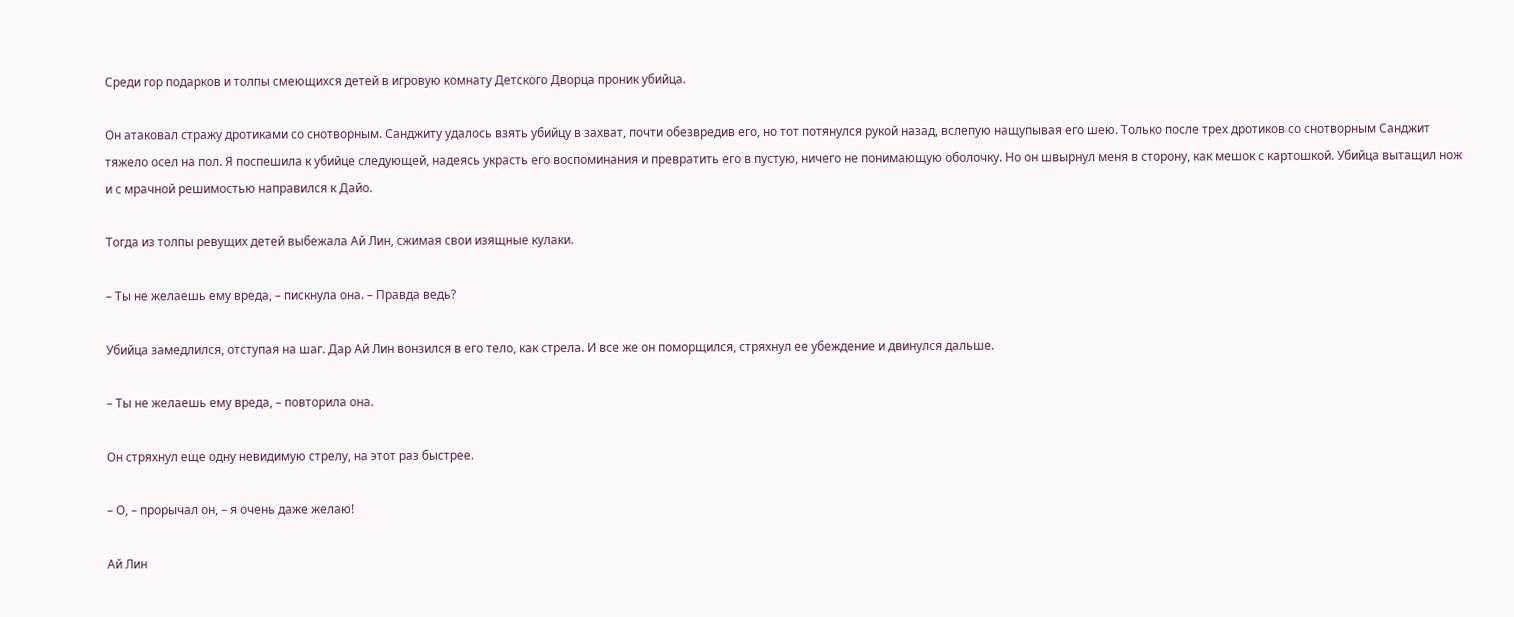Среди гор подарков и толпы смеющихся детей в игровую комнату Детского Дворца проник убийца.

Он атаковал стражу дротиками со снотворным. Санджиту удалось взять убийцу в захват, почти обезвредив его, но тот потянулся рукой назад, вслепую нащупывая его шею. Только после трех дротиков со снотворным Санджит тяжело осел на пол. Я поспешила к убийце следующей, надеясь украсть его воспоминания и превратить его в пустую, ничего не понимающую оболочку. Но он швырнул меня в сторону, как мешок с картошкой. Убийца вытащил нож и с мрачной решимостью направился к Дайо.

Тогда из толпы ревущих детей выбежала Ай Лин, сжимая свои изящные кулаки.

– Ты не желаешь ему вреда, – пискнула она. – Правда ведь?

Убийца замедлился, отступая на шаг. Дар Ай Лин вонзился в его тело, как стрела. И все же он поморщился, стряхнул ее убеждение и двинулся дальше.

– Ты не желаешь ему вреда, – повторила она.

Он стряхнул еще одну невидимую стрелу, на этот раз быстрее.

– О, – прорычал он, – я очень даже желаю!

Ай Лин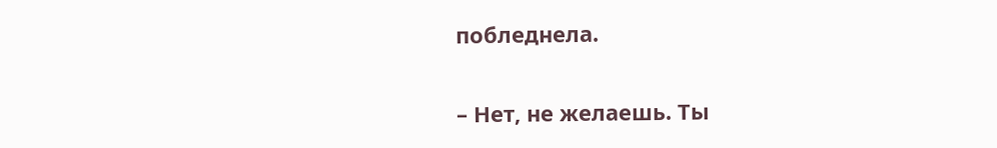побледнела.

– Нет, не желаешь. Ты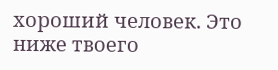хороший человек. Это ниже твоего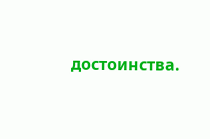достоинства.